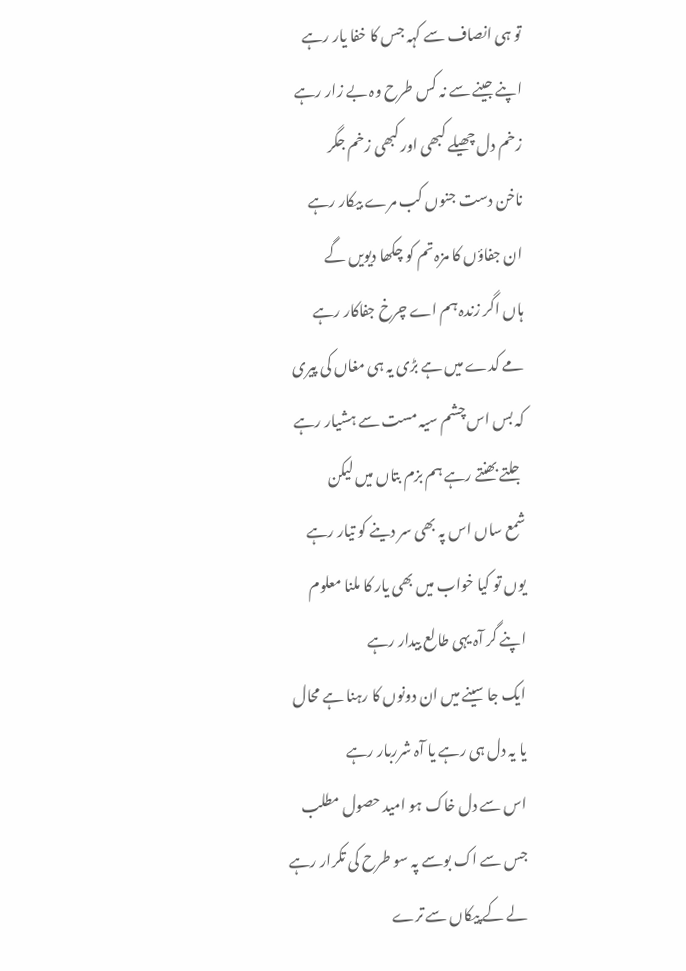تو ہی انصاف سے کہہ جس کا خفا یار رہے
اپنے جینے سے نہ کس طرح وہ بے زار رہے
زخم دل چھیلے کبھی اور کبھی زخم جگر
ناخن دست جنوں کب مرے بیکار رہے
ان جفاؤں کا مزہ تم کو چکھا دیویں گے
ہاں اگر زندہ ہم اے چرخ جفاکار رہے
مے کدے میں ہے بڑی یہ ہی مغاں کی پیری
کہ بس اس چشم سیہ مست سے ہشیار رہے
جلتے بھنتے رہے ہم بزم بتاں میں لیکن
شمع ساں اس پہ بھی سر دینے کو تیار رہے
یوں تو کیا خواب میں بھی یار کا ملنا معلوم
اپنے گر آہ یہی طالع بیدار رہے
ایک جا سینے میں ان دونوں کا رہنا ہے محال
یا یہ دل ہی رہے یا آہ شرربار رہے
اس سے دل خاک ہو امید حصول مطلب
جس سے اک بوسے پہ سو طرح کی تکرار رہے
لے کے پیکاں سے ترے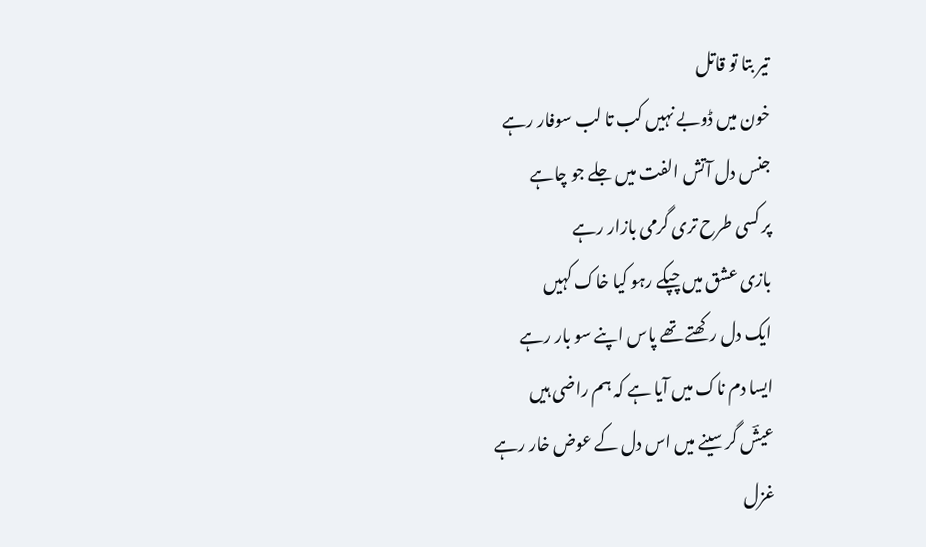تیر بتا تو قاتل
خون میں ڈوبے نہیں کب تا لب سوفار رہے
جنس دل آتش الفت میں جلے جو چاہے
پر کسی طرح تری گرمی بازار رہے
بازی عشق میں چپکے رہو کیا خاک کہیں
ایک دل رکھتے تھے پاس اپنے سو بار رہے
ایسا دم ناک میں آیا ہے کہ ہم راضی ہیں
عیشؔ گر سینے میں اس دل کے عوض خار رہے
غزل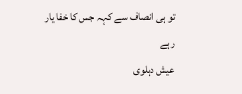تو ہی انصاف سے کہہ جس کا خفا یار رہے
عیش دہلوی